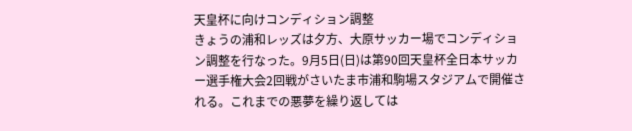天皇杯に向けコンディション調整
きょうの浦和レッズは夕方、大原サッカー場でコンディション調整を行なった。9月5日(日)は第90回天皇杯全日本サッカー選手権大会2回戦がさいたま市浦和駒場スタジアムで開催される。これまでの悪夢を繰り返しては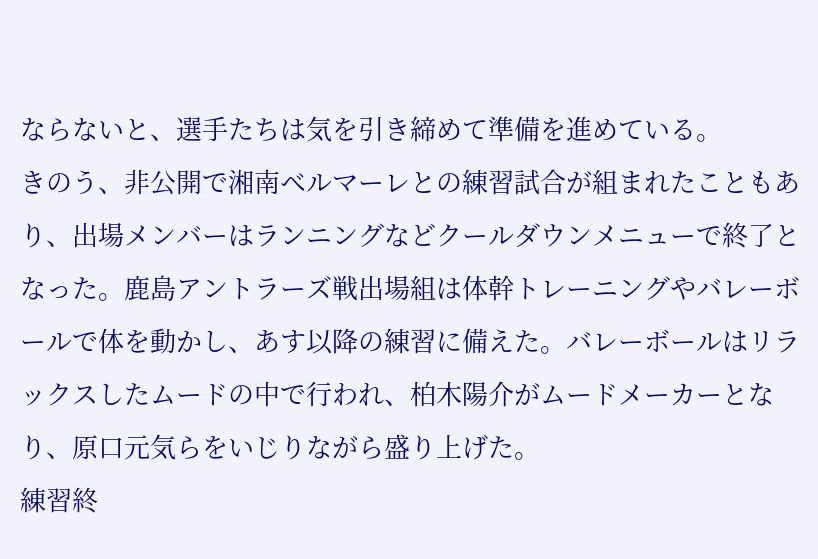ならないと、選手たちは気を引き締めて準備を進めている。
きのう、非公開で湘南ベルマーレとの練習試合が組まれたこともあり、出場メンバーはランニングなどクールダウンメニューで終了となった。鹿島アントラーズ戦出場組は体幹トレーニングやバレーボールで体を動かし、あす以降の練習に備えた。バレーボールはリラックスしたムードの中で行われ、柏木陽介がムードメーカーとなり、原口元気らをいじりながら盛り上げた。
練習終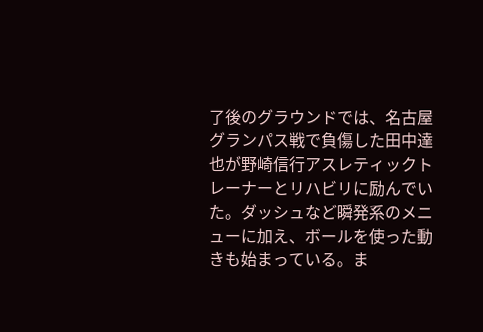了後のグラウンドでは、名古屋グランパス戦で負傷した田中達也が野崎信行アスレティックトレーナーとリハビリに励んでいた。ダッシュなど瞬発系のメニューに加え、ボールを使った動きも始まっている。ま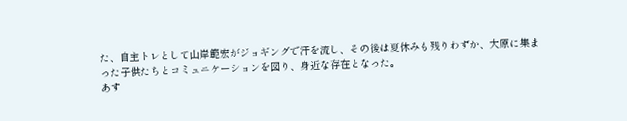た、自主トレとして山岸範宏がジョギングで汗を流し、その後は夏休みも残りわずか、大原に集まった子供たちとコミュニケーションを図り、身近な存在となった。
あす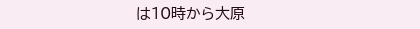は10時から大原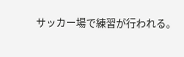サッカー場で練習が行われる。